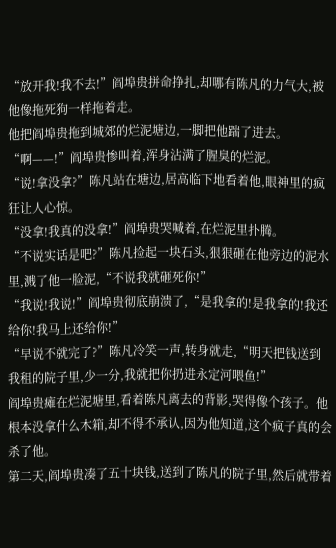“放开我!我不去!”阎埠贵拼命挣扎,却哪有陈凡的力气大,被他像拖死狗一样拖着走。
他把阎埠贵拖到城郊的烂泥塘边,一脚把他踹了进去。
“啊——!”阎埠贵惨叫着,浑身沾满了腥臭的烂泥。
“说!拿没拿?”陈凡站在塘边,居高临下地看着他,眼神里的疯狂让人心惊。
“没拿!我真的没拿!”阎埠贵哭喊着,在烂泥里扑腾。
“不说实话是吧?”陈凡捡起一块石头,狠狠砸在他旁边的泥水里,溅了他一脸泥,“不说我就砸死你!”
“我说!我说!”阎埠贵彻底崩溃了,“是我拿的!是我拿的!我还给你!我马上还给你!”
“早说不就完了?”陈凡冷笑一声,转身就走,“明天把钱送到我租的院子里,少一分,我就把你扔进永定河喂鱼!”
阎埠贵瘫在烂泥塘里,看着陈凡离去的背影,哭得像个孩子。他根本没拿什么木箱,却不得不承认,因为他知道,这个疯子真的会杀了他。
第二天,阎埠贵凑了五十块钱,送到了陈凡的院子里,然后就带着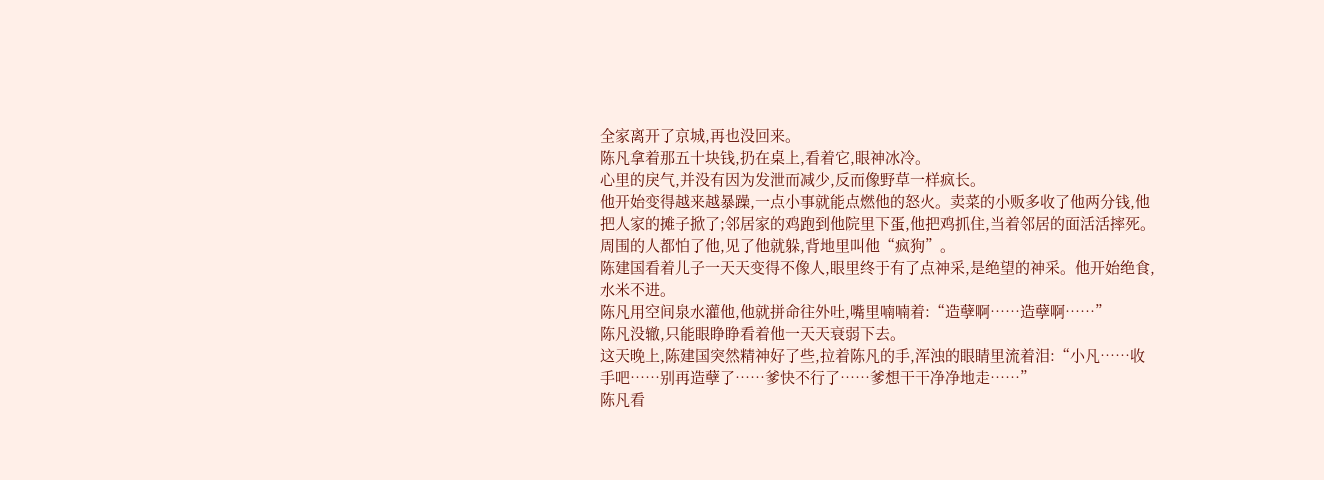全家离开了京城,再也没回来。
陈凡拿着那五十块钱,扔在桌上,看着它,眼神冰冷。
心里的戾气,并没有因为发泄而减少,反而像野草一样疯长。
他开始变得越来越暴躁,一点小事就能点燃他的怒火。卖菜的小贩多收了他两分钱,他把人家的摊子掀了;邻居家的鸡跑到他院里下蛋,他把鸡抓住,当着邻居的面活活摔死。
周围的人都怕了他,见了他就躲,背地里叫他“疯狗”。
陈建国看着儿子一天天变得不像人,眼里终于有了点神采,是绝望的神采。他开始绝食,水米不进。
陈凡用空间泉水灌他,他就拼命往外吐,嘴里喃喃着:“造孽啊……造孽啊……”
陈凡没辙,只能眼睁睁看着他一天天衰弱下去。
这天晚上,陈建国突然精神好了些,拉着陈凡的手,浑浊的眼睛里流着泪:“小凡……收手吧……别再造孽了……爹快不行了……爹想干干净净地走……”
陈凡看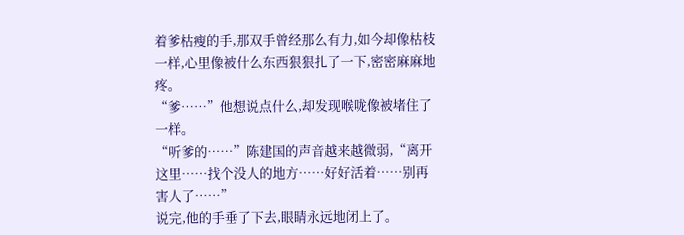着爹枯瘦的手,那双手曾经那么有力,如今却像枯枝一样,心里像被什么东西狠狠扎了一下,密密麻麻地疼。
“爹……”他想说点什么,却发现喉咙像被堵住了一样。
“听爹的……”陈建国的声音越来越微弱,“离开这里……找个没人的地方……好好活着……别再害人了……”
说完,他的手垂了下去,眼睛永远地闭上了。